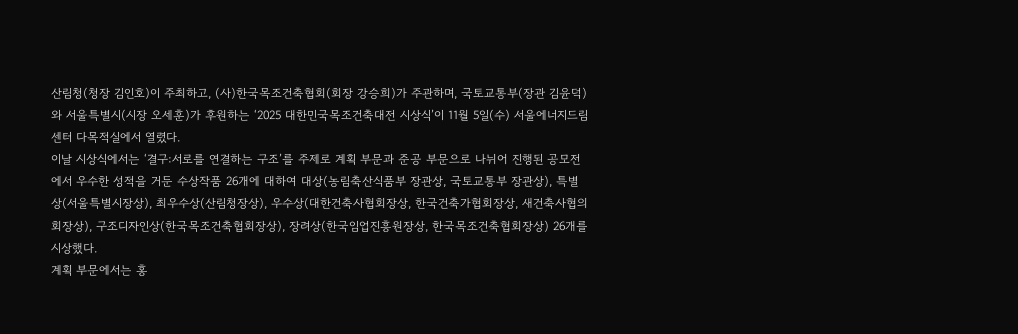산림청(청장 김인호)이 주최하고, (사)한국목조건축협회(회장 강승희)가 주관하며, 국토교통부(장관 김윤덕)와 서울특별시(시장 오세훈)가 후원하는 ‘2025 대한민국목조건축대전 시상식’이 11월 5일(수) 서울에너지드림센터 다목적실에서 열렸다.
이날 시상식에서는 ‘결구:서로를 연결하는 구조’를 주제로 계획 부문과 준공 부문으로 나뉘어 진행된 공모전에서 우수한 성적을 거둔 수상작품 26개에 대하여 대상(농림축산식품부 장관상, 국토교통부 장관상), 특별상(서울특별시장상), 최우수상(산림청장상), 우수상(대한건축사협회장상, 한국건축가협회장상, 새건축사협의회장상), 구조디자인상(한국목조건축협회장상), 장려상(한국임업진흥원장상, 한국목조건축협회장상) 26개를 시상했다.
계획 부문에서는 홍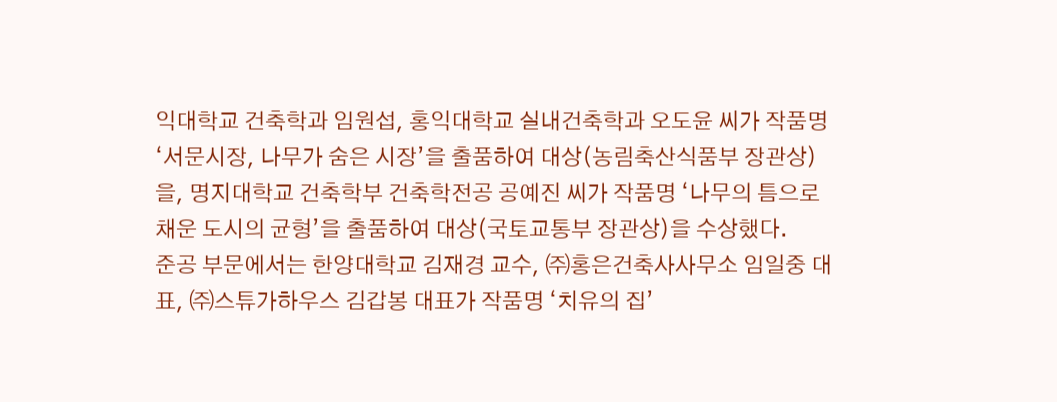익대학교 건축학과 임원섭, 홍익대학교 실내건축학과 오도윤 씨가 작품명 ‘서문시장, 나무가 숨은 시장’을 출품하여 대상(농림축산식품부 장관상)을, 명지대학교 건축학부 건축학전공 공예진 씨가 작품명 ‘나무의 틈으로 채운 도시의 균형’을 출품하여 대상(국토교통부 장관상)을 수상했다.
준공 부문에서는 한양대학교 김재경 교수, ㈜홍은건축사사무소 임일중 대표, ㈜스튜가하우스 김갑봉 대표가 작품명 ‘치유의 집’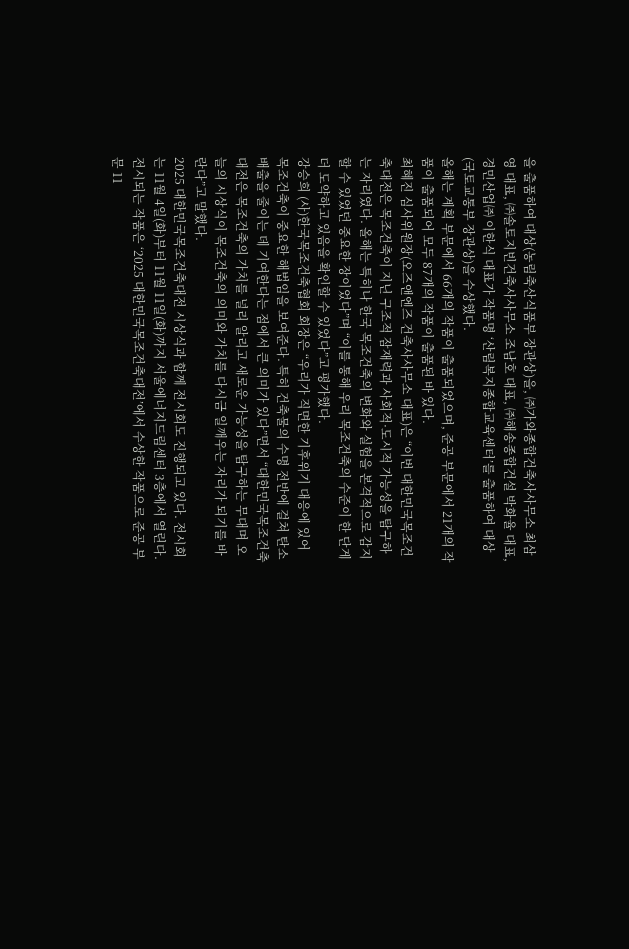을 출품하여 대상(농림축산식품부 장관상)을, ㈜가와종합건축사사무소 최삼영 대표, ㈜솔토지빈건축사사무소 조남호 대표, ㈜해송종합건설 박화율 대표, 경민산업㈜ 이한식 대표가 작품명 ‘산림복지종합교육센터’를 출품하여 대상(국토교통부 장관상)을 수상했다.
올해는 계획 부문에서 66개의 작품이 출품되었으며, 준공 부문에서 21개의 작품이 출품되어 모두 87개의 작품이 출품된 바 있다.
최혜진 심사위원장(오즈앤엔즈 건축사사무소 대표)은 “이번 대한민국목조건축대전은 목조건축이 지닌 구조적 잠재력과 사회적·도시적 가능성을 탐구하는 자리였다. 올해는 특히나 한국 목조건축의 변화와 실험을 본격적으로 감지할 수 있었던 중요한 장이었다”며 “이를 통해 우리 목조건축의 수준이 한 단게 더 도약하고 있음을 확인할 수 있었다”고 평가했다.
강승희 (사)한국목조건축협회 회장은 “우리가 직면한 기후위기 대응에 있어 목조건축이 중요한 해법임을 보여준다. 특히 건축물의 수명 전반에 걸쳐 탄소 배출을 줄이는 데 기여한다는 점에서 큰 의미가 있다”면서 “대한민국목조건축대전은 목조건축의 가치를 널리 알리고 새로운 가능성을 탐구하는 무대며 오늘의 시상식이 목조건축의 의미와 가치를 다시금 일깨우는 자리가 되기를 바란다”고 말했다.
2025 대한민국목조건축대전 시상식과 함께 전시회도 진행되고 있다. 전시회는 11월 4일(화)부터 11월 11일(화)까지 서울에너지드림센터 3층에서 열린다.
전시되는 작품은 ‘2025 대한민국목조건축대전’에서 수상한 작품으로 준공 부문 11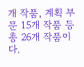개 작품, 계획 부문 15개 작품 등 총 26개 작품이다.